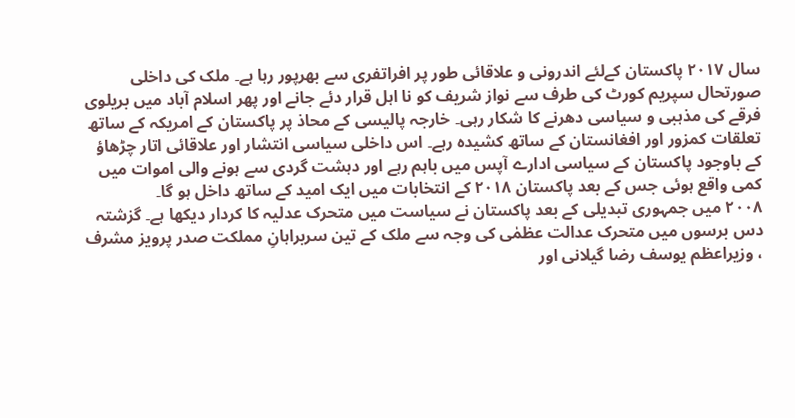سال ۲۰۱۷ پاکستان کےلئے اندرونی و علاقائی طور پر افراتفری سے بھرپور رہا ہے۔ ملک کی داخلی صورتحال سپریم کورٹ کی طرف سے نواز شریف کو نا اہل قرار دئے جانے اور پھر اسلام آباد میں بریلوی فرقے کی مذہبی و سیاسی دھرنے کا شکار رہی۔ خارجہ پالیسی کے محاذ پر پاکستان کے امریکہ کے ساتھ تعلقات کمزور اور افغانستان کے ساتھ کشیدہ رہے۔ اس داخلی سیاسی انتشار اور علاقائی اتار چڑھاؤ کے باوجود پاکستان کے سیاسی ادارے آپس میں باہم رہے اور دہشت گردی سے ہونے والی اموات میں کمی واقع ہوئی جس کے بعد پاکستان ۲۰۱۸ کے انتخابات میں ایک امید کے ساتھ داخل ہو گا۔
۲۰۰۸ میں جمہوری تبدیلی کے بعد پاکستان نے سیاست میں متحرک عدلیہ کا کردار دیکھا ہے۔ گزشتہ دس برسوں میں متحرک عدالت عظمٰی کی وجہ سے ملک کے تین سربراہانِ مملکت صدر پرویز مشرف ، وزیراعظم یوسف رضا گیلانی اور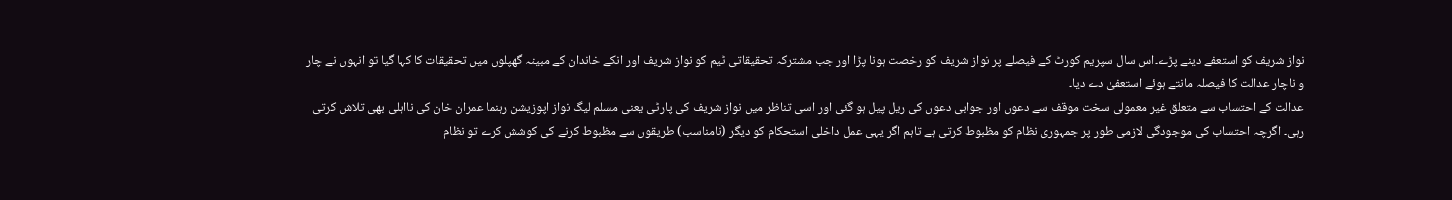نواز شریف کو استعفے دینے پڑے۔اس سال سپریم کورٹ کے فیصلے پر نواز شریف کو رخصت ہونا پڑا اور جب مشترکہ تحقیقاتی ٹیم کو نواز شریف اور انکے خاندان کے مبینہ گھپلوں میں تحقیقات کا کہا گیا تو انہوں نے چار و ناچار عدالت کا فیصلہ مانتے ہوئے استعفیٰ دے دیا۔
عدالت کے احتساب سے متعلق غیر معمولی سخت موقف سے دعوں اور جوابی دعوں کی ریل پیل ہو گئی اور اسی تناظر میں نواز شریف کی پارٹی یعنی مسلم لیگ نواز اپوزیشن رہنما عمران خان کی نااہلی بھی تلاش کرتی رہی۔ اگرچہ احتساب کی موجودگی لازمی طور پر جمہوری نظام کو مظبوط کرتی ہے تاہم اگر یہی عمل داخلی استحکام کو دیگر (نامناسب) طریقوں سے مظبوط کرنے کی کوشش کرے تو نظام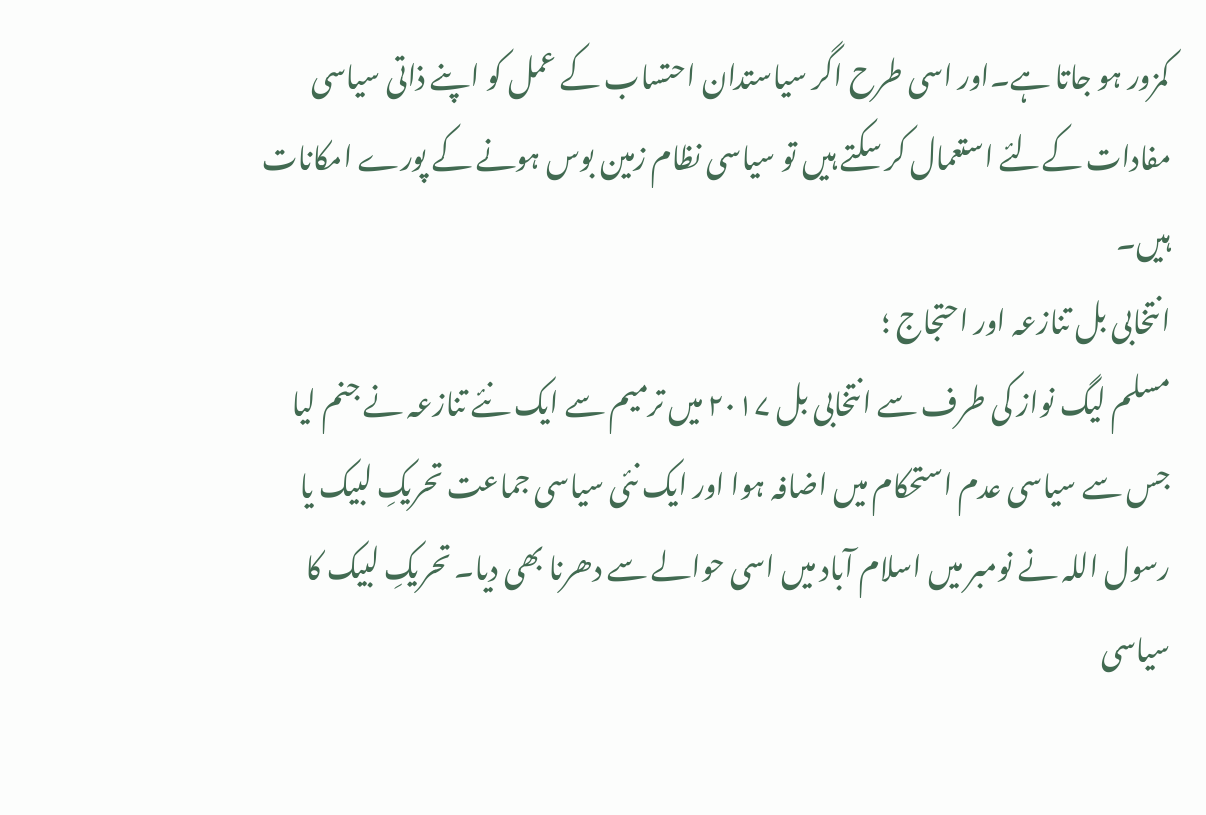کمزور ہو جاتا ہے۔اور اسی طرح اگر سیاستدان احتساب کے عمل کو اپنے ذاتی سیاسی مفادات کےلئے استعمال کر سکتے ہیں تو سیاسی نظام زمین بوس ہونے کے پورے امکانات ہیں۔
انتخابی بل تنازعہ اور احتجاج ؛
مسلم لیگ نواز کی طرف سے انتخابی بل ۲۰۱۷ میں ترمیم سے ایک نئے تنازعہ نے جنم لیا جس سے سیاسی عدم استحکام میں اضافہ ہوا اور ایک نئی سیاسی جماعت تحریکِ لبیک یا رسول اللہ نے نومبر میں اسلام آباد میں اسی حوالے سے دھرنا بھی دیا۔ تحریکِ لبیک کا سیاسی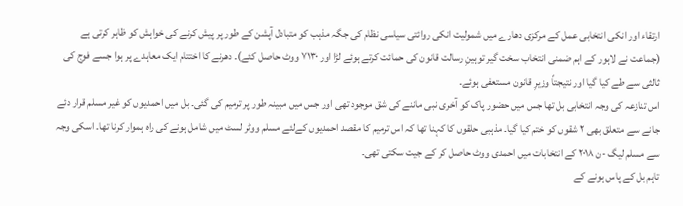ارتقاء اور انکی انتخابی عمل کے مرکزی دھارے میں شمولیت انکی روائتی سیاسی نظام کی جگہ مذہب کو متبادل آپشن کے طور پر پیش کرنے کی خواہش کو ظاہر کرتی ہے (جماعت نے لاہور کے اہم ضمنی انتخاب سخت گیر توہینِ رسالت قانون کی حمائت کرتے ہوئے لڑا اور ۷۱۳۰ ووٹ حاصل کئے)۔ دھرنے کا اختتام ایک معاہدے پر ہوا جسے فوج کی ثالثی سے طے کیا گیا اور نتیجتاً وزیرِ قانون مستعفی ہوئے۔
اس تنازعہ کی وجہ انتخابی بل تھا جس میں حضور پاک کو آخری نبی ماننے کی شق موجود تھی اور جس میں مبینہ طور پر ترمیم کی گئی۔ بل میں احمدیوں کو غیر مسلم قرار دئے جانے سے متعلق بھی ۲ شقوں کو ختم کیا گیا۔ مذہبی حلقوں کا کہنا تھا کہ اس ترمیم کا مقصد احمدیوں کےلئے مسلم ووٹر لسٹ میں شامل ہونے کی راہ ہموار کرنا تھا۔ اسکی وجہ سے مسلم لیگ -ن ۲۰۱۸ کے انتخابات میں احمدی ووٹ حاصل کر کے جیت سکتی تھی۔
تاہم بل کے پاس ہونے کے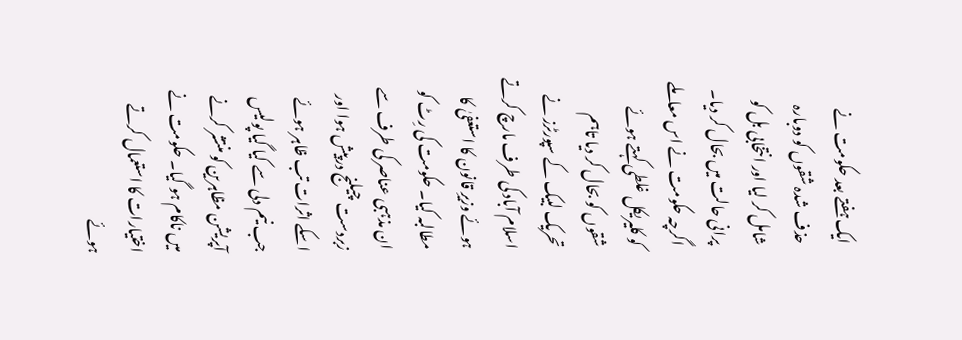ایک ہفتے بعد حکومت نے حذف شدہ شقوں کو دوبارہ شامل کر لیا اور انتخابی بل کو پرانی حالت میں بحال کر دیا۔ اگرچہ حکومت نے اس معاملے کو کلیریکل غلطی کہتے ہوئے شقوں کو بحال کر دیا تاہم تحریک لبیک کے سپورٹرز نے اسلام آباد کی طرف مارچ کرتے ہوئے وزیرِ قانون کا استعفیٰ کا مطالبہ کیا۔ حکومت کی رِٹ کو ان مذہبی عناصر کی طرف سے زبردست چیلنج درپیش ہوا اور اسکے اثرات تب ظاہر ہوئے جب نیم دلی سے کیا گیا پولیس آپریشن مظاہرین کو منتشر کرنے میں ناکام ہو گیا۔ حکومت نے اختیارات کا استعمال کرتے ہوئے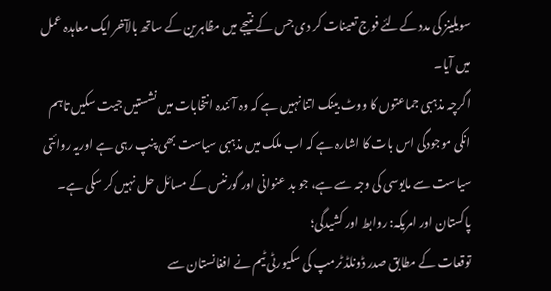سویلینز کی مدد کےلئے فوج تعینات کر دی جس کے نتیجے میں مظاہرین کے ساتھ بالآخر ایک معاہدہ عمل میں آیا۔
اگرچہ مذہبی جماعتوں کا ووٹ بینک اتنا نہیں ہے کہ وہ آئندہ انتخابات میں نشستیں جیت سکیں تاہم انکی موجودگی اس بات کا اشارہ ہے کہ اب ملک میں مذہبی سیاست بھی پنپ رہی ہے اوریہ روائتی سیاست سے مایوسی کی وجہ سے ہے، جو بد عنوانی اور گورننس کے مسائل حل نہیں کر سکی ہے۔
پاکستان اور امریکہ: روابط اور کشیدگی؛
توقعات کے مطابق صدر ڈونلڈ ٹرمپ کی سکیورٹی ٹیم نے افغانستان سے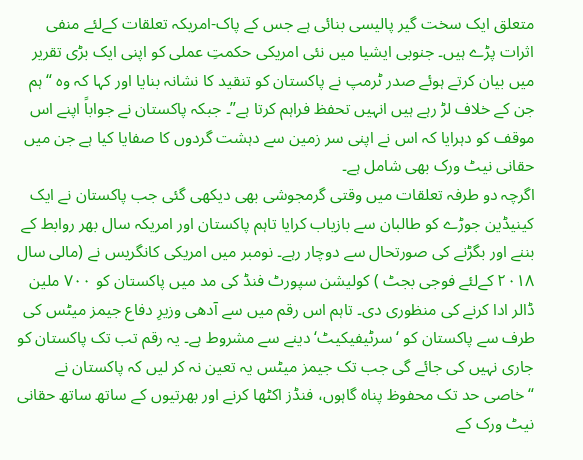متعلق ایک سخت گیر پالیسی بنائی ہے جس کے پاک-امریکہ تعلقات کےلئے منفی اثرات پڑے ہیں۔ جنوبی ایشیا میں نئی امریکی حکمتِ عملی کو اپنی ایک بڑی تقریر میں بیان کرتے ہوئے صدر ٹرمپ نے پاکستان کو تنقید کا نشانہ بنایا اور کہا کہ وہ “ہم جن کے خلاف لڑ رہے ہیں انہیں تحفظ فراہم کرتا ہے”۔ جبکہ پاکستان نے جواباً اپنے اس موقف کو دہرایا کہ اس نے اپنی سر زمین سے دہشت گردوں کا صفایا کیا ہے جن میں حقانی نیٹ ورک بھی شامل ہے۔
اگرچہ دو طرفہ تعلقات میں وقتی گرمجوشی بھی دیکھی گئی جب پاکستان نے ایک کینیڈین جوڑے کو طالبان سے بازیاب کرایا تاہم پاکستان اور امریکہ سال بھر روابط کے بننے اور بگڑنے کی صورتحال سے دوچار رہے۔ نومبر میں امریکی کانگریس نے (مالی سال ۲۰۱۸ کےلئے فوجی بجٹ ) کولیشن سپورٹ فنڈ کی مد میں پاکستان کو ۷۰۰ ملین ڈالر ادا کرنے کی منظوری دی۔ تاہم اس رقم میں سے آدھی وزیرِ دفاع جیمز میٹس کی طرف سے پاکستان کو ‘سرٹیفیکیٹ‘ دینے سے مشروط ہے۔ یہ رقم تب تک پاکستان کو جاری نہیں کی جائے گی جب تک جیمز میٹس یہ تعین نہ کر لیں کہ پاکستان نے “خاصی حد تک محفوظ پناہ گاہوں، فنڈز اکٹھا کرنے اور بھرتیوں کے ساتھ ساتھ حقانی نیٹ ورک کے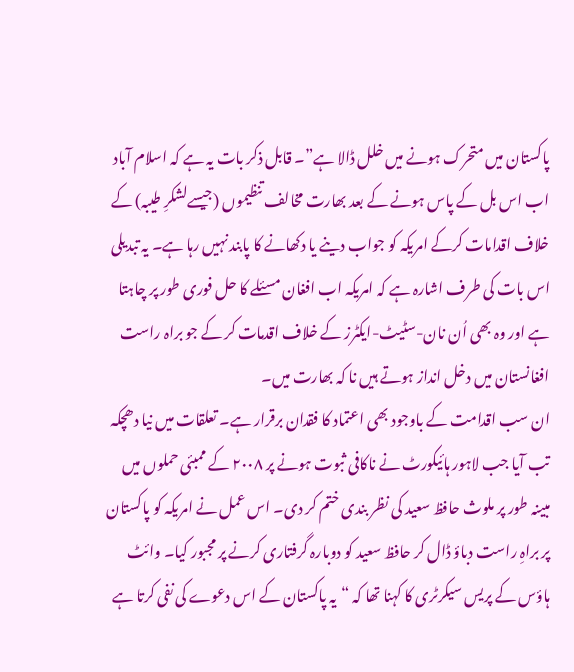پاکستان میں متحرک ہونے میں خلل ڈالا ہے”۔ قابل ذکر بات یہ ہے کہ اسلام آباد اب اس بل کے پاس ہونے کے بعد بھارت مخالف تنظیموں (جیسےلشکرِ طیبہ) کے خلاف اقدامات کرکے امریکہ کو جواب دینے یا دکھانے کا پابند نہیں رہا ہے۔ یہ تبدیلی اس بات کی طرف اشارہ ہے کہ امریکہ اب افغان مسئلے کا حل فوری طور پر چاہتا ہے اور وہ بھی اُن نان-سٹیٹ-ایکٹرز کے خلاف اقدمات کر کے جو براہ راست افغانستان میں دخل انداز ہوتے ہیں نا کہ بھارت میں۔
ان سب اقدامت کے باوجود بھی اعتماد کا فقدان برقرار ہے۔ تعلقات میں نیا دھچکہ تب آیا جب لاہور ہائیکورٹ نے ناکافی ثبوت ہونے پر ۲۰۰۸ کے ممبئی حملوں میں مبینہ طور پر ملوث حافظ سعید کی نظر بندی ختم کر دی۔ اس عمل نے امریکہ کو پاکستان پر براہِ راست دباؤ ڈال کر حافظ سعید کو دوبارہ گرفتاری کرنے پر مجبور کیا۔ وائٹ ہاؤس کے پریس سیکرٹری کا کہنا تھا کہ “یہ پاکستان کے اس دعوے کی نفی کرتا ہے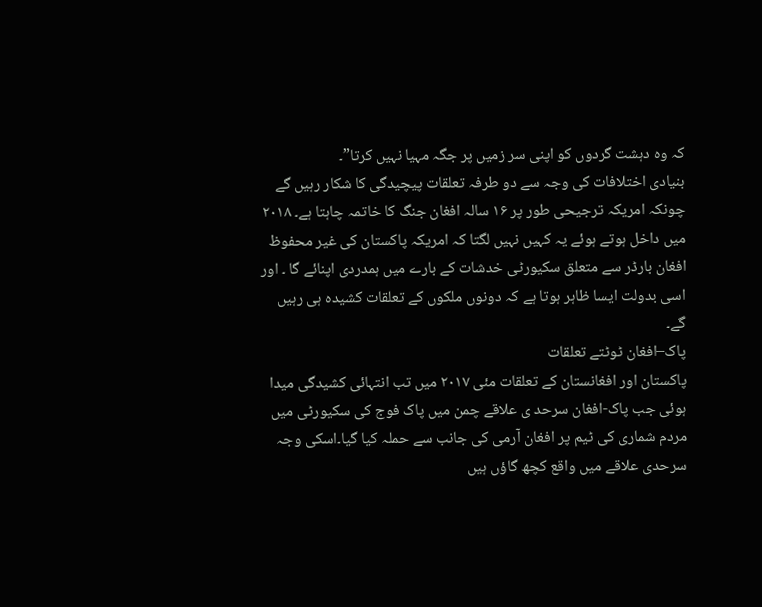کہ وہ دہشت گردوں کو اپنی سر زمیں پر جگہ مہیا نہیں کرتا”۔
بنیادی اختلافات کی وجہ سے دو طرفہ تعلقات پیچیدگی کا شکار رہیں گے چونکہ امریکہ ترجیحی طور پر ۱۶ سالہ افغان جنگ کا خاتمہ چاہتا ہے۔ ۲۰۱۸ میں داخل ہوتے ہوئے یہ کہیں نہیں لگتا کہ امریکہ پاکستان کی غیر محفوظ افغان بارڈر سے متعلق سکیورٹی خدشات کے بارے میں ہمدردی اپنائے گا ۔ اور اسی بدولت ایسا ظاہر ہوتا ہے کہ دونوں ملکوں کے تعلقات کشیدہ ہی رہیں گے۔
پاک–افغان ٹوٹتے تعلقات
پاکستان اور افغانستان کے تعلقات مئی ۲۰۱۷ میں تب انتہائی کشیدگی میدا ہوئی جب پاک-افغان سرحد ی علاقے چمن میں پاک فوج کی سکیورٹی میں مردم شماری کی ٹیم پر افغان آرمی کی جانب سے حملہ کیا گیا۔اسکی وجہ سرحدی علاقے میں واقع کچھ گاؤں ہیں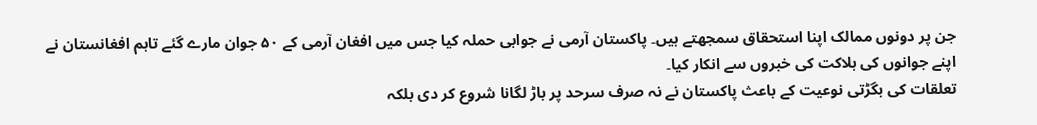جن پر دونوں ممالک اپنا استحقاق سمجھتے ہیں۔ پاکستان آرمی نے جوابی حملہ کیا جس میں افغان آرمی کے ۵۰ جوان مارے گئے تاہم افغانستان نے اپنے جوانوں کی ہلاکت کی خبروں سے انکار کیا۔
تعلقات کی بگڑتی نوعیت کے باعث پاکستان نے نہ صرف سرحد پر باڑ لگانا شروع کر دی بلکہ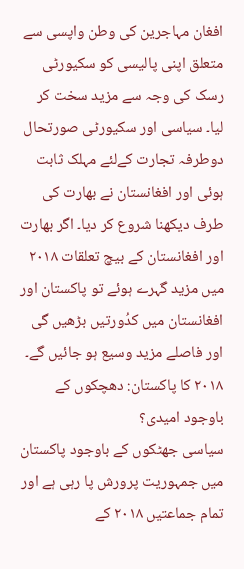افغان مہاجرین کی وطن واپسی سے متعلق اپنی پالیسی کو سکیورٹی رسک کی وجہ سے مزید سخت کر لیا۔ سیاسی اور سکیورٹی صورتحال دوطرفہ تجارت کےلئے مہلک ثابت ہوئی اور افغانستان نے بھارت کی طرف دیکھنا شروع کر دیا۔ اگر بھارت اور افغانستان کے بیچ تعلقات ۲۰۱۸ میں مزید گہرے ہوئے تو پاکستان اور افغانستان میں کدُورتیں بڑھیں گی اور فاصلے مزید وسیع ہو جائیں گے۔
۲۰۱۸ کا پاکستان: دھچکوں کے باوجود امیدی؟
سیاسی جھٹکوں کے باوجود پاکستان میں جمہوریت پرورش پا رہی ہے اور تمام جماعتیں ۲۰۱۸ کے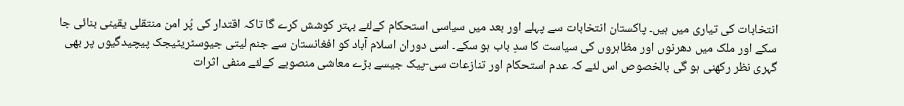انتخابات کی تیاری میں ہیں۔ پاکستان انتخابات سے پہلے اور بعد میں سیاسی استحکام کےلئے بہتر کوشش کرے گا تاکہ اقتدار کی پُر امن منتقلی یقینی بنائی جا سکے اور ملک میں دھرنوں اور مظاہروں کی سیاست کا سدِ باب ہو سکے۔ اسی دوران اسلام آباد کو افغانستان سے جنم لیتی جیوسٹریٹیجک پیچیدگیوں پر بھی گہری نظر رکھنی ہو گی بالخصوص اس لئے کہ عدم استحکام اور تنازعات سی-پیک جیسے بڑے معاشی منصوبے کےلئے منفی اثرات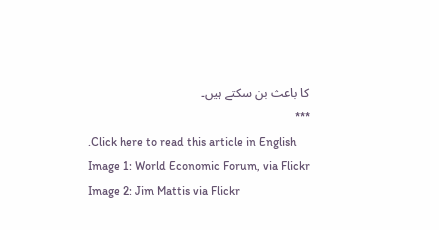کا باعث بن سکتے ہیں۔
***
.Click here to read this article in English
Image 1: World Economic Forum, via Flickr
Image 2: Jim Mattis via Flickr